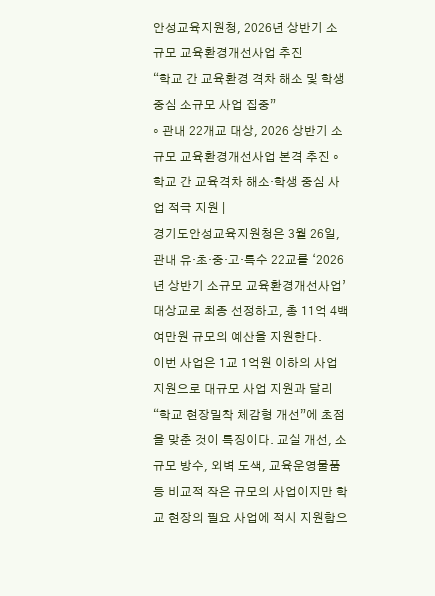안성교육지원청, 2026년 상반기 소규모 교육환경개선사업 추진
“학교 간 교육환경 격차 해소 및 학생 중심 소규모 사업 집중”
◦ 관내 22개교 대상, 2026 상반기 소규모 교육환경개선사업 본격 추진 ◦ 학교 간 교육격차 해소·학생 중심 사업 적극 지원 |
경기도안성교육지원청은 3월 26일, 관내 유·초·중·고·특수 22교를 ‘2026년 상반기 소규모 교육환경개선사업’ 대상교로 최종 선정하고, 총 11억 4백여만원 규모의 예산을 지원한다.
이번 사업은 1교 1억원 이하의 사업 지원으로 대규모 사업 지원과 달리 “학교 현장밀착 체감형 개선”에 초점을 맞춘 것이 특징이다. 교실 개선, 소규모 방수, 외벽 도색, 교육운영물품 등 비교적 작은 규모의 사업이지만 학교 현장의 필요 사업에 적시 지원함으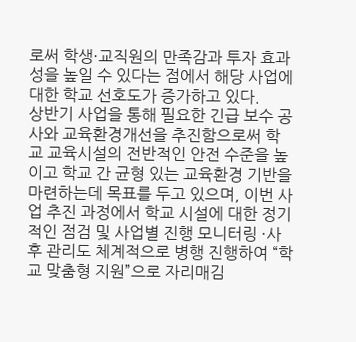로써 학생·교직원의 만족감과 투자 효과성을 높일 수 있다는 점에서 해당 사업에 대한 학교 선호도가 증가하고 있다.
상반기 사업을 통해 필요한 긴급 보수 공사와 교육환경개선을 추진함으로써 학교 교육시설의 전반적인 안전 수준을 높이고 학교 간 균형 있는 교육환경 기반을 마련하는데 목표를 두고 있으며, 이번 사업 추진 과정에서 학교 시설에 대한 정기적인 점검 및 사업별 진행 모니터링 ·사후 관리도 체계적으로 병행 진행하여 “학교 맞춤형 지원”으로 자리매김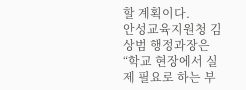할 계획이다.
안성교육지원청 김상범 행정과장은 “학교 현장에서 실제 필요로 하는 부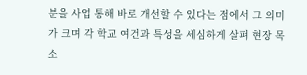분을 사업 통해 바로 개선할 수 있다는 점에서 그 의미가 크며 각 학교 여건과 특성을 세심하게 살펴 현장 목소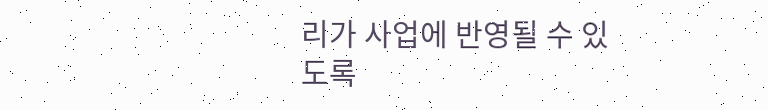리가 사업에 반영될 수 있도록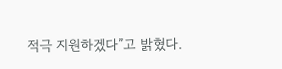적극 지원하겠다”고 밝혔다.